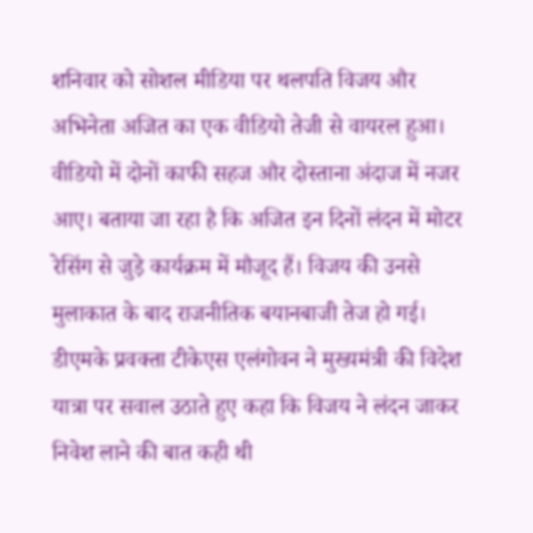शनिवार को सोशल मीडिया पर थलपति विजय और अभिनेता अजित का एक वीडियो तेजी से वायरल हुआ। वीडियो में दोनों काफी सहज और दोस्ताना अंदाज में नजर आए। बताया जा रहा है कि अजित इन दिनों लंदन में मोटर रेसिंग से जुड़े कार्यक्रम में मौजूद हैं। विजय की उनसे मुलाकात के बाद राजनीतिक बयानबाजी तेज हो गई। डीएमके प्रवक्ता टीकेएस एलंगोवन ने मुख्यमंत्री की विदेश यात्रा पर सवाल उठाते हुए कहा कि विजय ने लंदन जाकर निवेश लाने की बात कही थी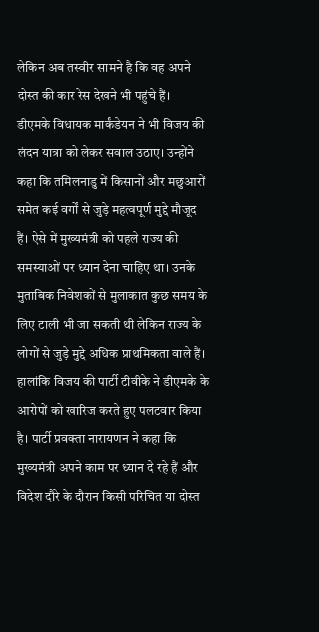लेकिन अब तस्वीर सामने है कि वह अपने दोस्त की कार रेस देखने भी पहुंचे हैं।
डीएमके विधायक मार्कंडेयन ने भी विजय की लंदन यात्रा को लेकर सवाल उठाए। उन्होंने कहा कि तमिलनाडु में किसानों और मछुआरों समेत कई वर्गों से जुड़े महत्वपूर्ण मुद्दे मौजूद हैं। ऐसे में मुख्यमंत्री को पहले राज्य की समस्याओं पर ध्यान देना चाहिए था। उनके मुताबिक निवेशकों से मुलाकात कुछ समय के लिए टाली भी जा सकती थी लेकिन राज्य के लोगों से जुड़े मुद्दे अधिक प्राथमिकता वाले हैं।
हालांकि विजय की पार्टी टीवीके ने डीएमके के आरोपों को खारिज करते हुए पलटवार किया है। पार्टी प्रवक्ता नारायणन ने कहा कि मुख्यमंत्री अपने काम पर ध्यान दे रहे हैं और विदेश दौरे के दौरान किसी परिचित या दोस्त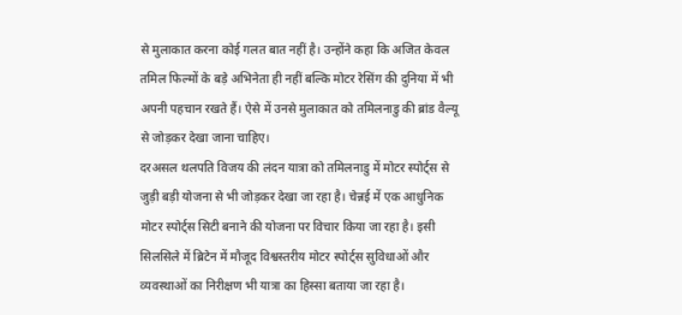से मुलाकात करना कोई गलत बात नहीं है। उन्होंने कहा कि अजित केवल तमिल फिल्मों के बड़े अभिनेता ही नहीं बल्कि मोटर रेसिंग की दुनिया में भी अपनी पहचान रखते हैं। ऐसे में उनसे मुलाकात को तमिलनाडु की ब्रांड वैल्यू से जोड़कर देखा जाना चाहिए।
दरअसल थलपति विजय की लंदन यात्रा को तमिलनाडु में मोटर स्पोर्ट्स से जुड़ी बड़ी योजना से भी जोड़कर देखा जा रहा है। चेन्नई में एक आधुनिक मोटर स्पोर्ट्स सिटी बनाने की योजना पर विचार किया जा रहा है। इसी सिलसिले में ब्रिटेन में मौजूद विश्वस्तरीय मोटर स्पोर्ट्स सुविधाओं और व्यवस्थाओं का निरीक्षण भी यात्रा का हिस्सा बताया जा रहा है।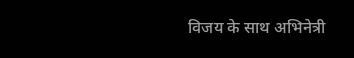विजय के साथ अभिनेत्री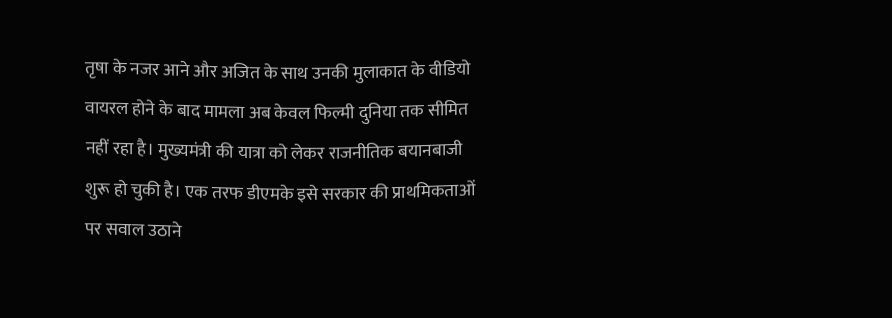तृषा के नजर आने और अजित के साथ उनकी मुलाकात के वीडियो वायरल होने के बाद मामला अब केवल फिल्मी दुनिया तक सीमित नहीं रहा है। मुख्यमंत्री की यात्रा को लेकर राजनीतिक बयानबाजी शुरू हो चुकी है। एक तरफ डीएमके इसे सरकार की प्राथमिकताओं पर सवाल उठाने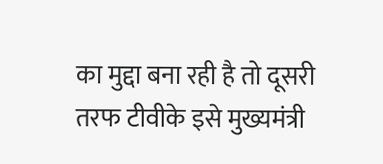का मुद्दा बना रही है तो दूसरी तरफ टीवीके इसे मुख्यमंत्री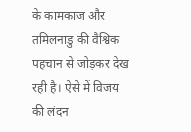के कामकाज और तमिलनाडु की वैश्विक पहचान से जोड़कर देख रही है। ऐसे में विजय की लंदन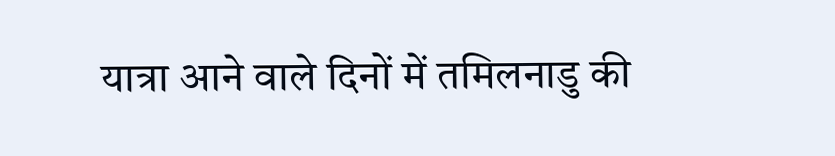यात्रा आने वाले दिनों में तमिलनाडु की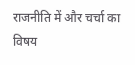राजनीति में और चर्चा का विषय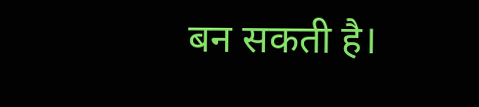बन सकती है।